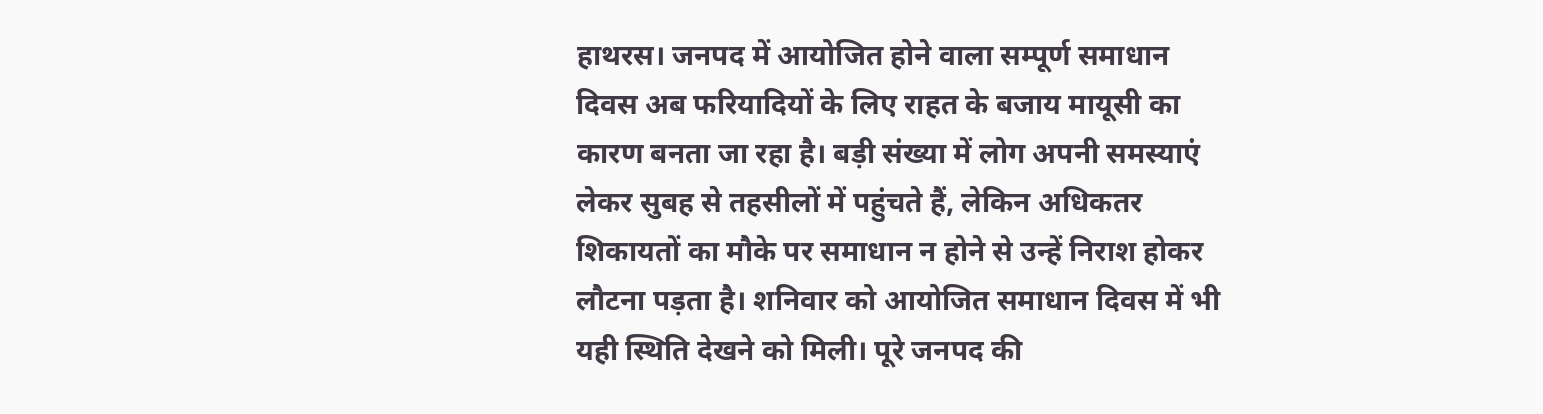हाथरस। जनपद में आयोजित होने वाला सम्पूर्ण समाधान दिवस अब फरियादियों के लिए राहत के बजाय मायूसी का कारण बनता जा रहा है। बड़ी संख्या में लोग अपनी समस्याएं लेकर सुबह से तहसीलों में पहुंचते हैं, लेकिन अधिकतर शिकायतों का मौके पर समाधान न होने से उन्हें निराश होकर लौटना पड़ता है। शनिवार को आयोजित समाधान दिवस में भी यही स्थिति देखने को मिली। पूरे जनपद की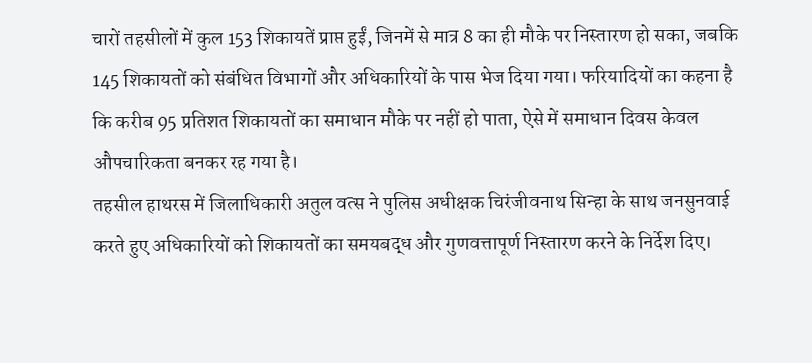चारों तहसीलों में कुल 153 शिकायतें प्राप्त हुईं, जिनमें से मात्र 8 का ही मौके पर निस्तारण हो सका, जबकि 145 शिकायतों को संबंधित विभागों और अधिकारियों के पास भेज दिया गया। फरियादियों का कहना है कि करीब 95 प्रतिशत शिकायतों का समाधान मौके पर नहीं हो पाता, ऐसे में समाधान दिवस केवल औपचारिकता बनकर रह गया है।
तहसील हाथरस में जिलाधिकारी अतुल वत्स ने पुलिस अधीक्षक चिरंजीवनाथ सिन्हा के साथ जनसुनवाई करते हुए अधिकारियों को शिकायतों का समयबद्ध और गुणवत्तापूर्ण निस्तारण करने के निर्देश दिए।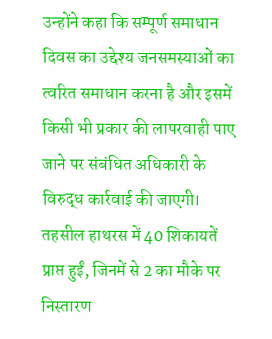उन्होंने कहा कि सम्पूर्ण समाधान दिवस का उद्देश्य जनसमस्याओं का त्वरित समाधान करना है और इसमें किसी भी प्रकार की लापरवाही पाए जाने पर संबंधित अधिकारी के विरुद्ध कार्रवाई की जाएगी।
तहसील हाथरस में 40 शिकायतें प्राप्त हुईं, जिनमें से 2 का मौके पर निस्तारण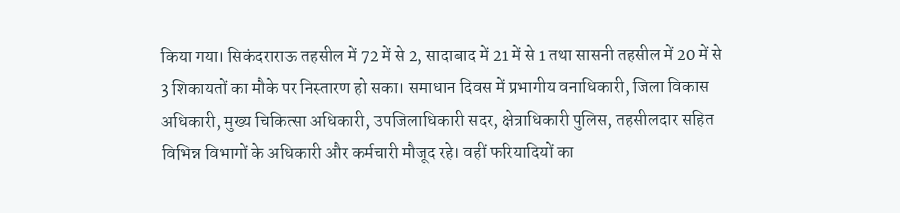किया गया। सिकंदराराऊ तहसील में 72 में से 2, सादाबाद में 21 में से 1 तथा सासनी तहसील में 20 में से 3 शिकायतों का मौके पर निस्तारण हो सका। समाधान दिवस में प्रभागीय वनाधिकारी, जिला विकास अधिकारी, मुख्य चिकित्सा अधिकारी, उपजिलाधिकारी सदर, क्षेत्राधिकारी पुलिस, तहसीलदार सहित विभिन्न विभागों के अधिकारी और कर्मचारी मौजूद रहे। वहीं फरियादियों का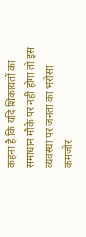कहना है कि यदि शिकायतों का समाधान मौके पर नहीं होगा तो इस व्यवस्था पर जनता का भरोसा कमजोर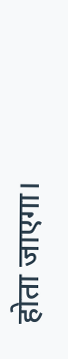होता जाएगा।